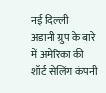नई दिल्ली
अडानी ग्रुप के बारे में अमेरिका की शॉर्ट सेलिंग कंपनी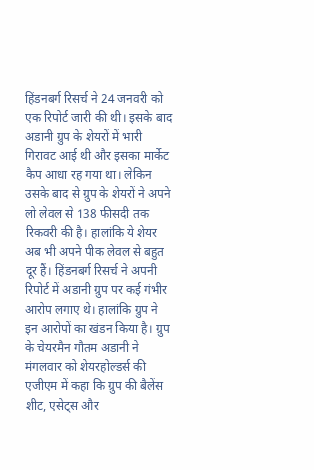हिंडनबर्ग रिसर्च ने 24 जनवरी को एक रिपोर्ट जारी की थी। इसके बाद अडानी ग्रुप के शेयरों में भारी गिरावट आई थी और इसका मार्केट कैप आधा रह गया था। लेकिन उसके बाद से ग्रुप के शेयरों ने अपने लो लेवल से 138 फीसदी तक रिकवरी की है। हालांकि ये शेयर अब भी अपने पीक लेवल से बहुत दूर हैं। हिंडनबर्ग रिसर्च ने अपनी रिपोर्ट में अडानी ग्रुप पर कई गंभीर आरोप लगाए थे। हालांकि ग्रुप ने इन आरोपों का खंडन किया है। ग्रुप के चेयरमैन गौतम अडानी ने मंगलवार को शेयरहोल्डर्स की एजीएम में कहा कि ग्रुप की बैलेंस शीट, एसेट्स और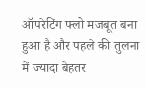ऑपरेटिंग फ्लो मजबूत बना हुआ है और पहले की तुलना में ज्यादा बेहतर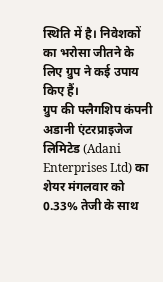स्थिति में है। निवेशकों का भरोसा जीतने के लिए ग्रुप ने कई उपाय किए हैं।
ग्रुप की फ्लैगशिप कंपनी अडानी एंटरप्राइजेज लिमिटेड (Adani Enterprises Ltd) का शेयर मंगलवार को 0.33% तेजी के साथ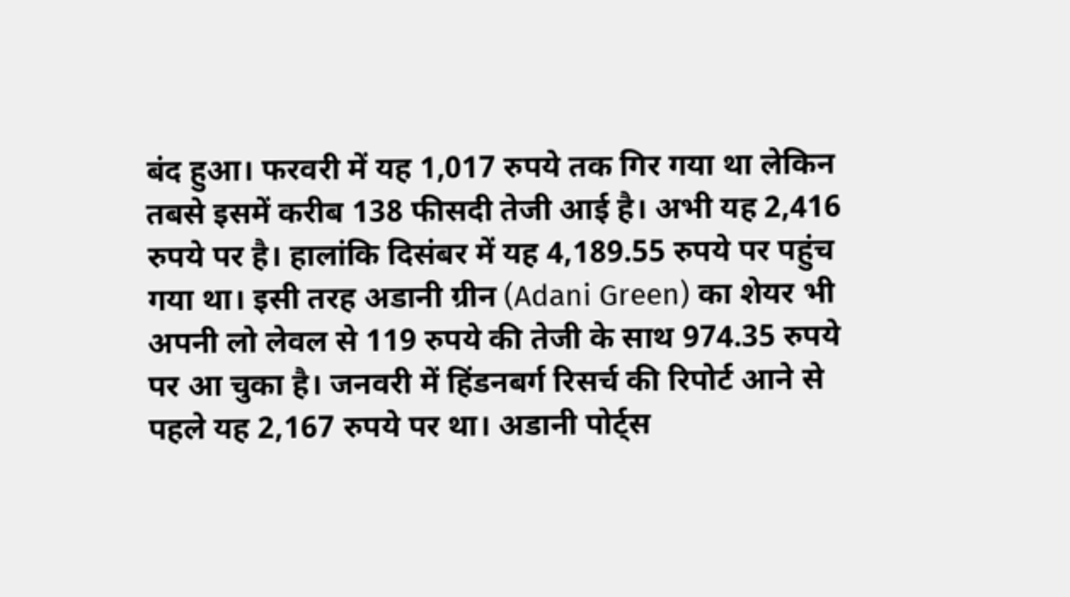बंद हुआ। फरवरी में यह 1,017 रुपये तक गिर गया था लेकिन तबसे इसमें करीब 138 फीसदी तेजी आई है। अभी यह 2,416 रुपये पर है। हालांकि दिसंबर में यह 4,189.55 रुपये पर पहुंच गया था। इसी तरह अडानी ग्रीन (Adani Green) का शेयर भी अपनी लो लेवल से 119 रुपये की तेजी के साथ 974.35 रुपये पर आ चुका है। जनवरी में हिंडनबर्ग रिसर्च की रिपोर्ट आने से पहले यह 2,167 रुपये पर था। अडानी पोर्ट्स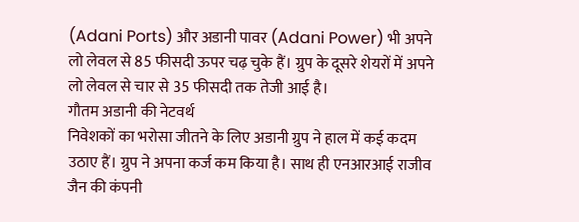(Adani Ports) और अडानी पावर (Adani Power) भी अपने लो लेवल से 85 फीसदी ऊपर चढ़ चुके हैं। ग्रुप के दूसरे शेयरों में अपने लो लेवल से चार से 35 फीसदी तक तेजी आई है।
गौतम अडानी की नेटवर्थ
निवेशकों का भरोसा जीतने के लिए अडानी ग्रुप ने हाल में कई कदम उठाए हैं। ग्रुप ने अपना कर्ज कम किया है। साथ ही एनआरआई राजीव जैन की कंपनी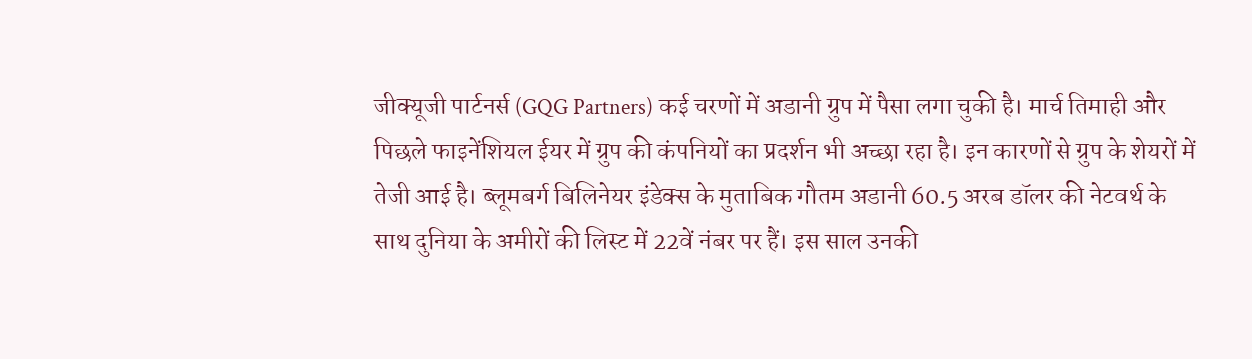जीक्यूजी पार्टनर्स (GQG Partners) कई चरणों में अडानी ग्रुप में पैसा लगा चुकी है। मार्च तिमाही और पिछले फाइनेंशियल ईयर में ग्रुप की कंपनियों का प्रदर्शन भी अच्छा रहा है। इन कारणों से ग्रुप के शेयरों में तेजी आई है। ब्लूमबर्ग बिलिनेयर इंडेक्स के मुताबिक गौतम अडानी 60.5 अरब डॉलर की नेटवर्थ के साथ दुनिया के अमीरों की लिस्ट में 22वें नंबर पर हैं। इस साल उनकी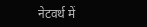नेटवर्थ में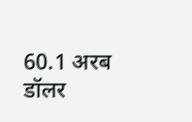60.1 अरब डॉलर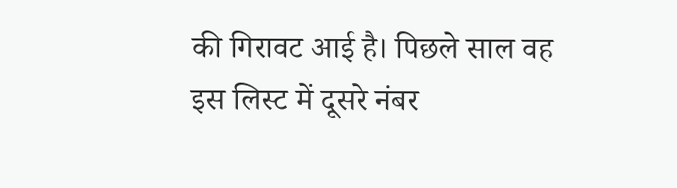की गिरावट आई है। पिछले साल वह इस लिस्ट में दूसरे नंबर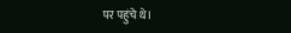पर पहुंचे थे।